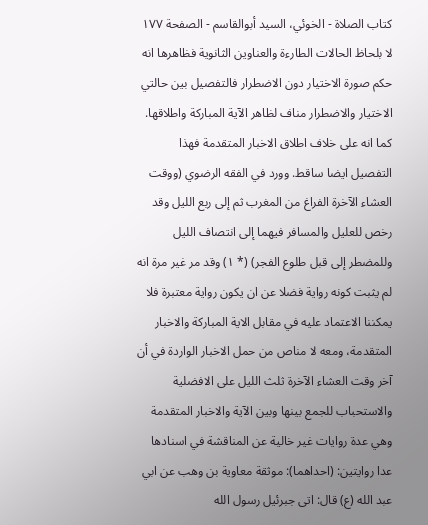كتاب الصلاة - الخوئي، السيد أبوالقاسم - الصفحة ١٧٧
لا بلحاظ الحالات الطارءة والعناوين الثانوية فظاهرها انه حكم صورة الاختيار دون الاضطرار فالتفصيل بين حالتي الاختيار والاضطرار مناف لظاهر الآية المباركة واطلاقها. كما انه على خلاف اطلاق الاخبار المتقدمة فهذا التفصيل ايضا ساقط. وورد في الفقه الرضوي (ووقت العشاء الآخرة الفراغ من المغرب ثم إلى ربع الليل وقد رخص للعليل والمسافر فيهما إلى انتصاف الليل وللمضطر إلى قبل طلوع الفجر) (* ١) وقد مر غير مرة انه لم يثبت كونه رواية فضلا عن ان يكون رواية معتبرة فلا يمكننا الاعتماد عليه في مقابل الاية المباركة والاخبار المتقدمة، ومعه لا مناص من حمل الاخبار الواردة في أن آخر وقت العشاء الآخرة ثلث الليل على الافضلية والاستحباب للجمع بينها وبين الآية والاخبار المتقدمة وهي عدة روايات غير خالية عن المناقشة في اسنادها عدا روايتين: (احداهما): موثقة معاوية بن وهب عن ابي عبد الله (ع) قال: اتى جبرئيل رسول الله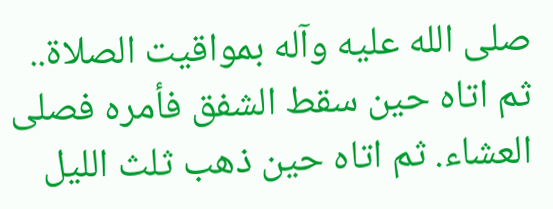صلى الله عليه وآله بمواقيت الصلاة.. ثم اتاه حين سقط الشفق فأمره فصلى العشاء. ثم اتاه حين ذهب ثلث الليل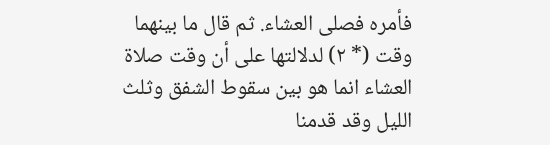فأمره فصلى العشاء. ثم قال ما بينهما وقت (* ٢) لدلالتها على أن وقت صلاة العشاء انما هو بين سقوط الشفق وثلث الليل وقد قدمنا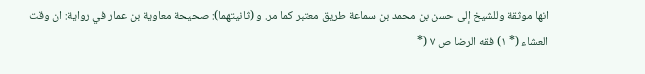انها موثقة وللشيخ إلى حسن بن محمد بن سماعة طريق معتبر كما مر. و (ثانيتهما): صحيحة معاوية بن عمار في رواية: ان وقت العشاء (* ١) فقه الرضا ص ٧ (*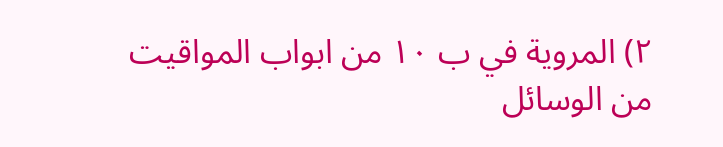٢) المروية في ب ١٠ من ابواب المواقيت من الوسائل